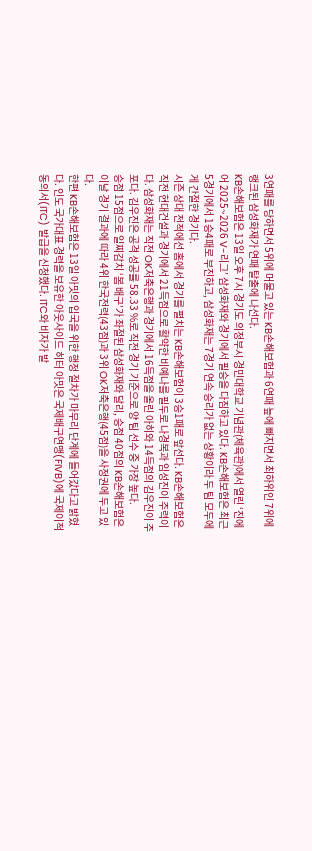3연패를 당하면서 5위에 머물고 있는 KB손해보험과 6연패 늪에 빠지면서 최하위인 7위에 랭크된 삼성화재가 연패 탈출에 나선다.
KB손해보험은 13일 오후 7시 경기도 의정부시 경민대학교 기념관(체육관)에서 열린 ‘진에어 2025~2026 V-리그’ 삼성화재와 경기에서 필승을 다짐하고 있다. KB손해보험은 최근 5경기에서 1승4패로 부진하고, 삼성화재는 7경기 연속 승리가 없는 상황이라 두 팀 모두에게 간절한 경기다.
시즌 상대 전적에선 홈에서 경기를 펼치는 KB손해보험이 3승1패로 앞선다. KB손해보험은 직전 현대건설과 경기에서 21득점으로 활약한 비예나를 필두로 나경복과 임성진이 주력이다. 삼성화재는 직전 OK저축은행과 경기에서 16득점을 올린 아히와 14득점의 김우진이 주포다. 김우진은 공격 성공률 58.33 %로 직전 경기 기준으로 양 팀 선수 중 가장 높다.
승점 15점으로 일찌감치 ‘봄 배구’가 좌절된 삼성화재와 달리, 승점 40점의 KB손해보험은 이날 경기 결과에 따라 4위 한국전력(43점)과 3위 OK저축은행(45점)을 사정권에 두고 있다.
한편 KB손해보험은 13일 아밋의 입국을 위한 행정 절차가 마무리 단계에 들어갔다고 밝혔다. 인도 국가대표 경력을 보유한 아웃사이드 히터 아밋은 국제배구연맹(FIVB)에 국제이적동의서(ITC) 발급을 신청했다. ITC와 비자가 발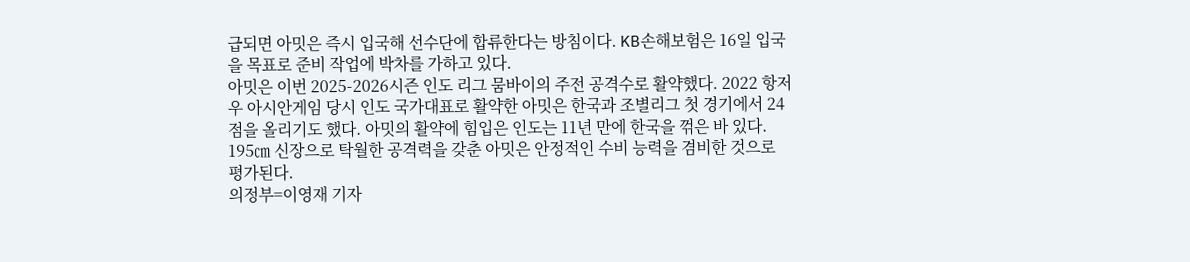급되면 아밋은 즉시 입국해 선수단에 합류한다는 방침이다. KB손해보험은 16일 입국을 목표로 준비 작업에 박차를 가하고 있다.
아밋은 이번 2025-2026시즌 인도 리그 뭄바이의 주전 공격수로 활약했다. 2022 항저우 아시안게임 당시 인도 국가대표로 활약한 아밋은 한국과 조별리그 첫 경기에서 24점을 올리기도 했다. 아밋의 활약에 힘입은 인도는 11년 만에 한국을 꺾은 바 있다. 195㎝ 신장으로 탁월한 공격력을 갖춘 아밋은 안정적인 수비 능력을 겸비한 것으로 평가된다.
의정부=이영재 기자